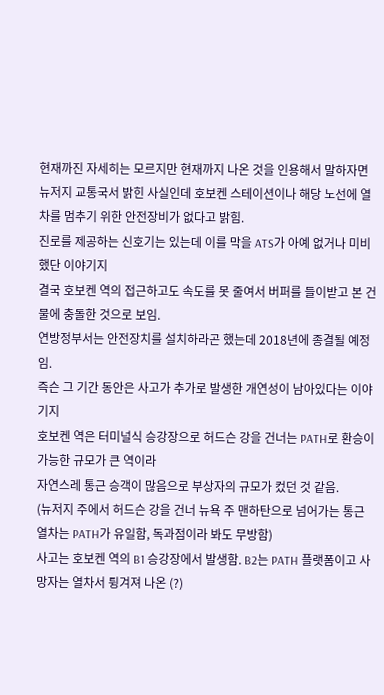현재까진 자세히는 모르지만 현재까지 나온 것을 인용해서 말하자면
뉴저지 교통국서 밝힌 사실인데 호보켄 스테이션이나 해당 노선에 열차를 멈추기 위한 안전장비가 없다고 밝힘.
진로를 제공하는 신호기는 있는데 이를 막을 ATS가 아예 없거나 미비했단 이야기지
결국 호보켄 역의 접근하고도 속도를 못 줄여서 버퍼를 들이받고 본 건물에 충돌한 것으로 보임.
연방정부서는 안전장치를 설치하라곤 했는데 2018년에 종결될 예정임.
즉슨 그 기간 동안은 사고가 추가로 발생한 개연성이 남아있다는 이야기지
호보켄 역은 터미널식 승강장으로 허드슨 강을 건너는 PATH로 환승이 가능한 규모가 큰 역이라
자연스레 통근 승객이 많음으로 부상자의 규모가 컸던 것 같음.
(뉴저지 주에서 허드슨 강을 건너 뉴욕 주 맨하탄으로 넘어가는 통근열차는 PATH가 유일함, 독과점이라 봐도 무방함)
사고는 호보켄 역의 B1 승강장에서 발생함. B2는 PATH 플랫폼이고 사망자는 열차서 튕겨져 나온 (?)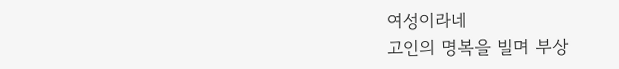여성이라네
고인의 명복을 빌며 부상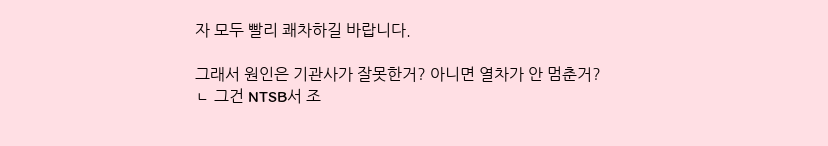자 모두 빨리 쾌차하길 바랍니다.

그래서 원인은 기관사가 잘못한거? 아니면 열차가 안 멈춘거?
ㄴ 그건 NTSB서 조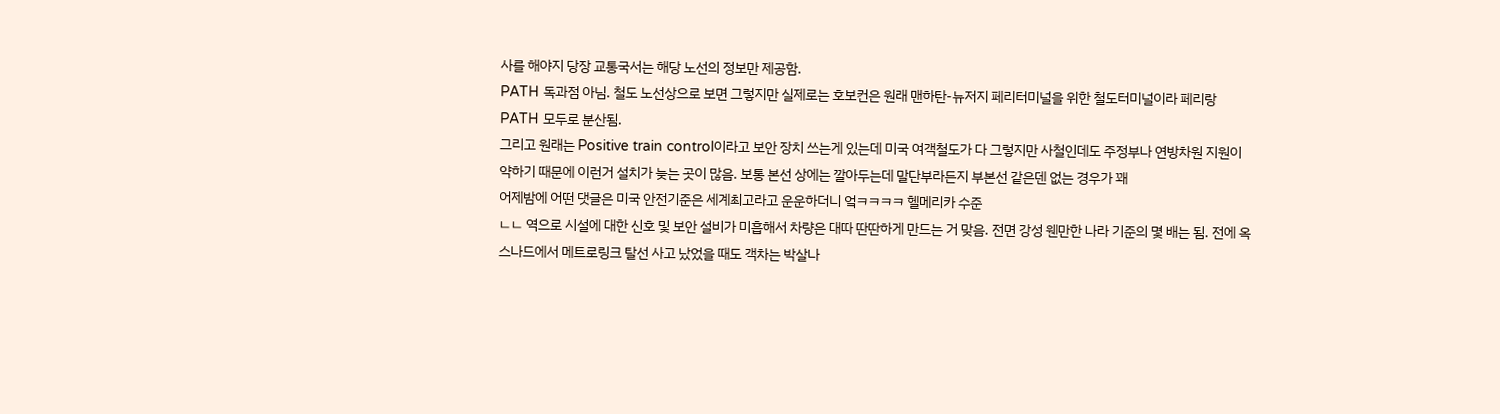사를 해야지 당장 교통국서는 해당 노선의 정보만 제공함.
PATH 독과점 아님. 철도 노선상으로 보면 그렇지만 실제로는 호보컨은 원래 맨하탄-뉴저지 페리터미널을 위한 철도터미널이라 페리랑 PATH 모두로 분산됨.
그리고 원래는 Positive train control이라고 보안 장치 쓰는게 있는데 미국 여객철도가 다 그렇지만 사철인데도 주정부나 연방차원 지원이 약하기 때문에 이런거 설치가 늦는 곳이 많음. 보통 본선 상에는 깔아두는데 말단부라든지 부본선 같은덴 없는 경우가 꽤
어제밤에 어떤 댓글은 미국 안전기준은 세계최고라고 운운하더니 엌ㅋㅋㅋㅋ 헬메리카 수준
ㄴㄴ 역으로 시설에 대한 신호 및 보안 설비가 미흡해서 차량은 대따 딴딴하게 만드는 거 맞음. 전면 강성 웬만한 나라 기준의 몇 배는 됨. 전에 옥스나드에서 메트로링크 탈선 사고 났었을 때도 객차는 박살나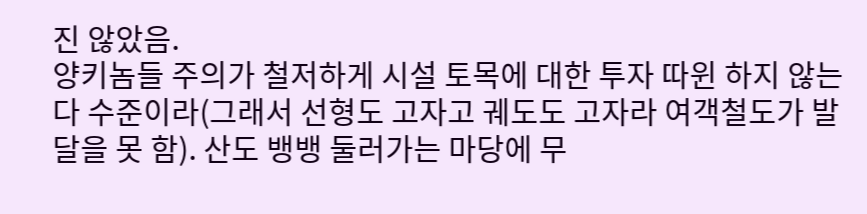진 않았음.
양키놈들 주의가 철저하게 시설 토목에 대한 투자 따윈 하지 않는다 수준이라(그래서 선형도 고자고 궤도도 고자라 여객철도가 발달을 못 함). 산도 뱅뱅 둘러가는 마당에 무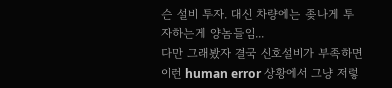슨 설비 투자. 대신 차량에는 좆나게 투자하는게 양놈들임...
다만 그래봤자 결국 신호설비가 부족하면 이런 human error 상황에서 그냥 저렇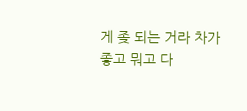게 좆 되는 거라 차가 좋고 뭐고 다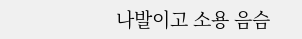나발이고 소용 음슴